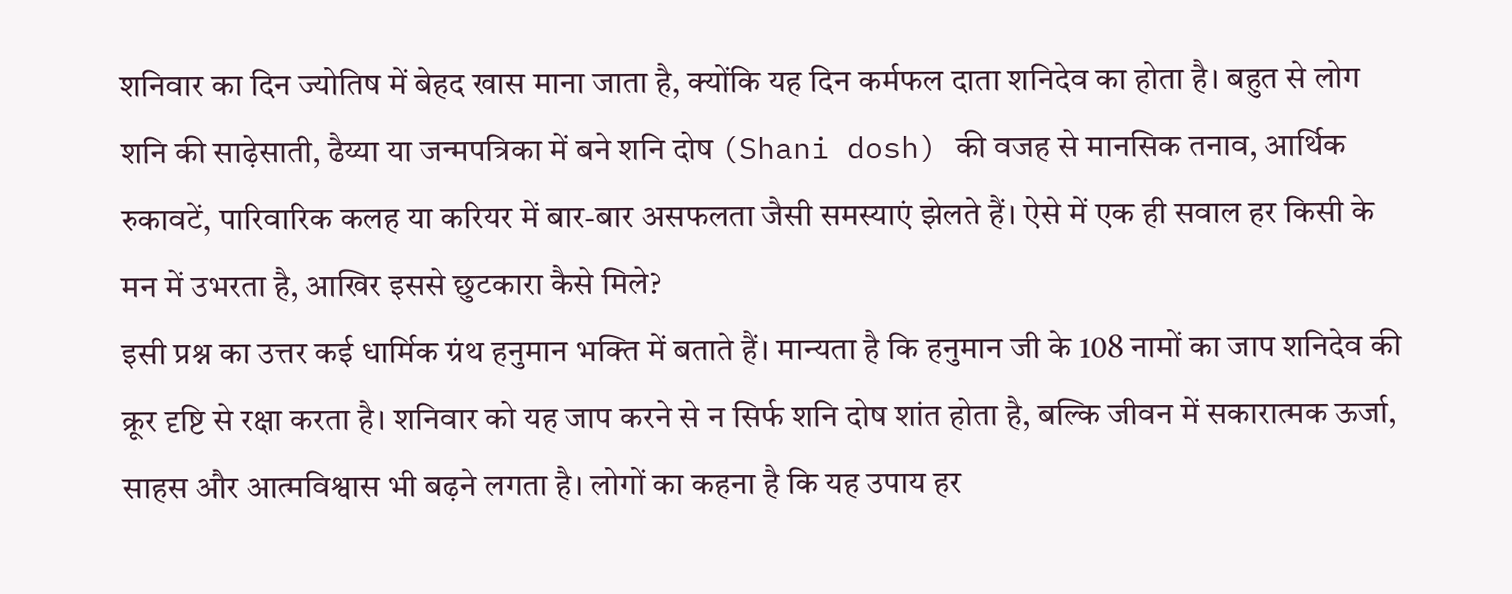शनिवार का दिन ज्योतिष में बेहद खास माना जाता है, क्योंकि यह दिन कर्मफल दाता शनिदेव का होता है। बहुत से लोग शनि की साढ़ेसाती, ढैय्या या जन्मपत्रिका में बने शनि दोष (Shani dosh) की वजह से मानसिक तनाव, आर्थिक रुकावटें, पारिवारिक कलह या करियर में बार-बार असफलता जैसी समस्याएं झेलते हैं। ऐसे में एक ही सवाल हर किसी के मन में उभरता है, आखिर इससे छुटकारा कैसे मिले?
इसी प्रश्न का उत्तर कई धार्मिक ग्रंथ हनुमान भक्ति में बताते हैं। मान्यता है कि हनुमान जी के 108 नामों का जाप शनिदेव की क्रूर दृष्टि से रक्षा करता है। शनिवार को यह जाप करने से न सिर्फ शनि दोष शांत होता है, बल्कि जीवन में सकारात्मक ऊर्जा, साहस और आत्मविश्वास भी बढ़ने लगता है। लोगों का कहना है कि यह उपाय हर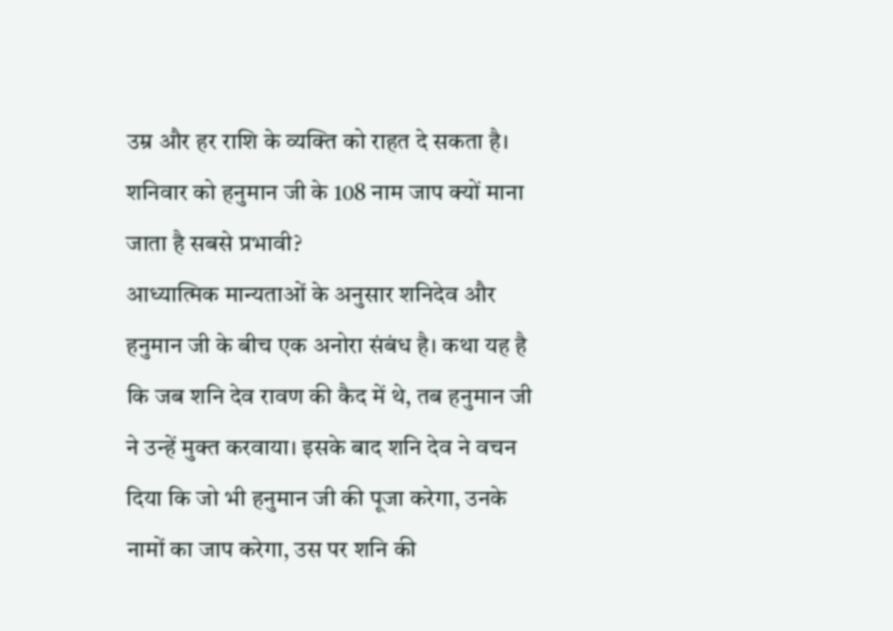उम्र और हर राशि के व्यक्ति को राहत दे सकता है।
शनिवार को हनुमान जी के 108 नाम जाप क्यों माना जाता है सबसे प्रभावी?
आध्यात्मिक मान्यताओं के अनुसार शनिदेव और हनुमान जी के बीच एक अनोरा संबंध है। कथा यह है कि जब शनि देव रावण की कैद में थे, तब हनुमान जी ने उन्हें मुक्त करवाया। इसके बाद शनि देव ने वचन दिया कि जो भी हनुमान जी की पूजा करेगा, उनके नामों का जाप करेगा, उस पर शनि की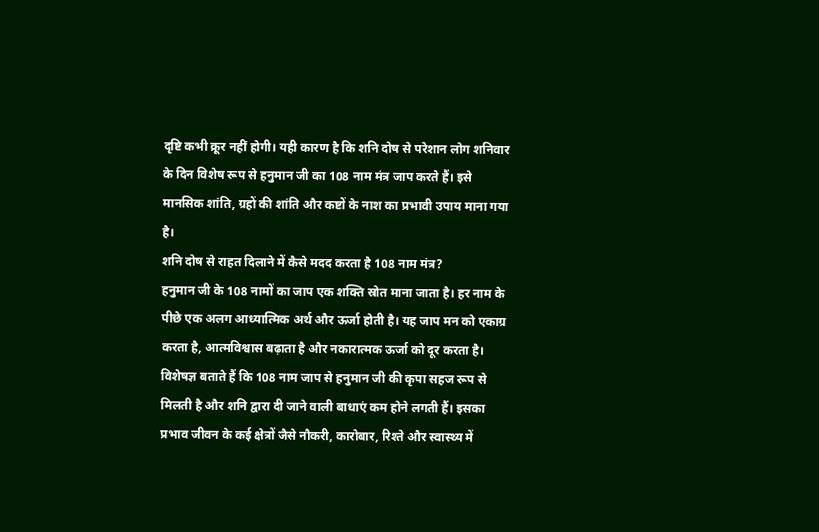दृष्टि कभी क्रूर नहीं होगी। यही कारण है कि शनि दोष से परेशान लोग शनिवार के दिन विशेष रूप से हनुमान जी का 108 नाम मंत्र जाप करते हैं। इसे मानसिक शांति, ग्रहों की शांति और कष्टों के नाश का प्रभावी उपाय माना गया है।
शनि दोष से राहत दिलाने में कैसे मदद करता है 108 नाम मंत्र?
हनुमान जी के 108 नामों का जाप एक शक्ति स्रोत माना जाता है। हर नाम के पीछे एक अलग आध्यात्मिक अर्थ और ऊर्जा होती है। यह जाप मन को एकाग्र करता है, आत्मविश्वास बढ़ाता है और नकारात्मक ऊर्जा को दूर करता है। विशेषज्ञ बताते हैं कि 108 नाम जाप से हनुमान जी की कृपा सहज रूप से मिलती है और शनि द्वारा दी जाने वाली बाधाएं कम होने लगती हैं। इसका प्रभाव जीवन के कई क्षेत्रों जैसे नौकरी, कारोबार, रिश्ते और स्वास्थ्य में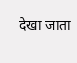देखा जाता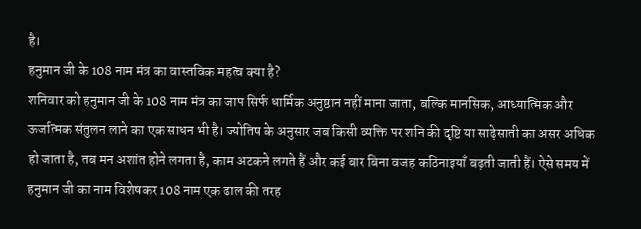है।
हनुमान जी के 108 नाम मंत्र का वास्तविक महत्व क्या है?
शनिवार को हनुमान जी के 108 नाम मंत्र का जाप सिर्फ धार्मिक अनुष्ठान नहीं माना जाता, बल्कि मानसिक, आध्यात्मिक और ऊर्जात्मक संतुलन लाने का एक साधन भी है। ज्योतिष के अनुसार जब किसी व्यक्ति पर शनि की दृष्टि या साढ़ेसाती का असर अधिक हो जाता है, तब मन अशांत होने लगता है, काम अटकने लगते हैं और कई बार बिना वजह कठिनाइयाँ बढ़ती जाती हैं। ऐसे समय में हनुमान जी का नाम विशेषकर 108 नाम एक ढाल की तरह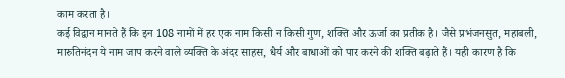काम करता है।
कई विद्वान मानते हैं कि इन 108 नामों में हर एक नाम किसी न किसी गुण, शक्ति और ऊर्जा का प्रतीक है। जैसे प्रभंजनसुत, महाबली, मारुतिनंदन ये नाम जाप करने वाले व्यक्ति के अंदर साहस, धैर्य और बाधाओं को पार करने की शक्ति बढ़ाते हैं। यही कारण है कि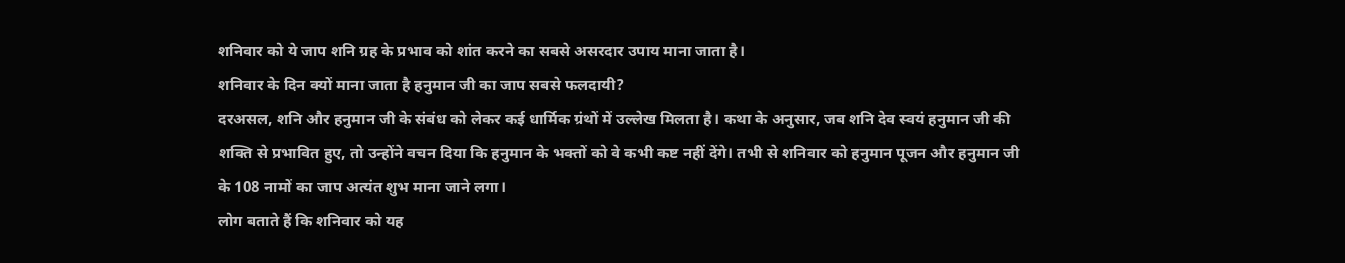शनिवार को ये जाप शनि ग्रह के प्रभाव को शांत करने का सबसे असरदार उपाय माना जाता है।
शनिवार के दिन क्यों माना जाता है हनुमान जी का जाप सबसे फलदायी?
दरअसल, शनि और हनुमान जी के संबंध को लेकर कई धार्मिक ग्रंथों में उल्लेख मिलता है। कथा के अनुसार, जब शनि देव स्वयं हनुमान जी की शक्ति से प्रभावित हुए, तो उन्होंने वचन दिया कि हनुमान के भक्तों को वे कभी कष्ट नहीं देंगे। तभी से शनिवार को हनुमान पूजन और हनुमान जी के 108 नामों का जाप अत्यंत शुभ माना जाने लगा।
लोग बताते हैं कि शनिवार को यह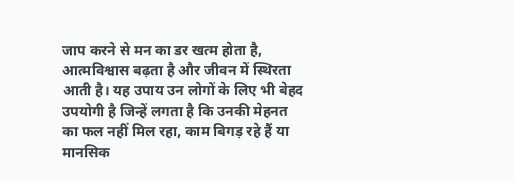जाप करने से मन का डर खत्म होता है, आत्मविश्वास बढ़ता है और जीवन में स्थिरता आती है। यह उपाय उन लोगों के लिए भी बेहद उपयोगी है जिन्हें लगता है कि उनकी मेहनत का फल नहीं मिल रहा, काम बिगड़ रहे हैं या मानसिक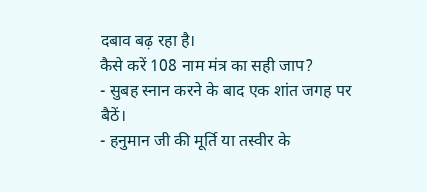दबाव बढ़ रहा है।
कैसे करें 108 नाम मंत्र का सही जाप?
- सुबह स्नान करने के बाद एक शांत जगह पर बैठें।
- हनुमान जी की मूर्ति या तस्वीर के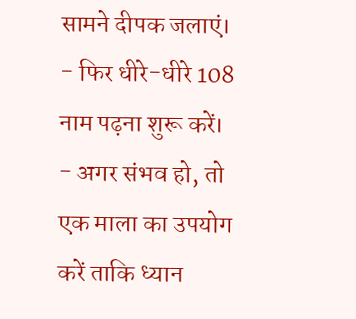सामने दीपक जलाएं।
- फिर धीरे-धीरे 108 नाम पढ़ना शुरू करें।
- अगर संभव हो, तो एक माला का उपयोग करें ताकि ध्यान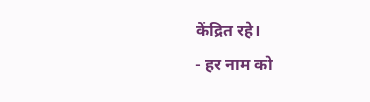केंद्रित रहे।
- हर नाम को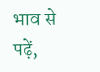भाव से पढ़ें,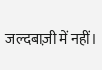जल्दबाज़ी में नहीं।